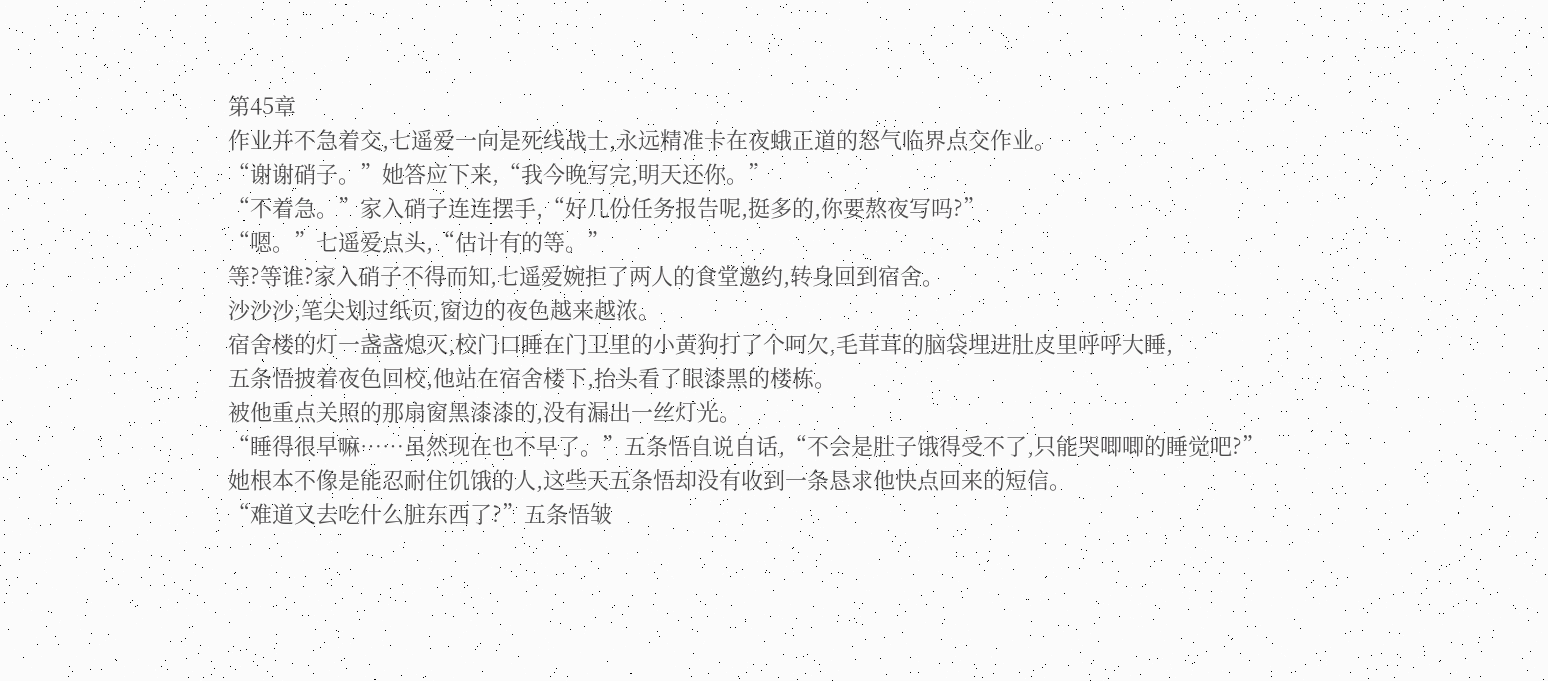第45章
作业并不急着交,七遥爱一向是死线战士,永远精准卡在夜蛾正道的怒气临界点交作业。
“谢谢硝子。”她答应下来,“我今晚写完,明天还你。”
“不着急。”家入硝子连连摆手,“好几份任务报告呢,挺多的,你要熬夜写吗?”
“嗯。”七遥爱点头,“估计有的等。”
等?等谁?家入硝子不得而知,七遥爱婉拒了两人的食堂邀约,转身回到宿舍。
沙沙沙,笔尖划过纸页,窗边的夜色越来越浓。
宿舍楼的灯一盏盏熄灭,校门口睡在门卫里的小黄狗打了个呵欠,毛茸茸的脑袋埋进肚皮里呼呼大睡,
五条悟披着夜色回校,他站在宿舍楼下,抬头看了眼漆黑的楼栋。
被他重点关照的那扇窗黑漆漆的,没有漏出一丝灯光。
“睡得很早嘛……虽然现在也不早了。”五条悟自说自话,“不会是肚子饿得受不了,只能哭唧唧的睡觉吧?”
她根本不像是能忍耐住饥饿的人,这些天五条悟却没有收到一条恳求他快点回来的短信。
“难道又去吃什么脏东西了?”五条悟皱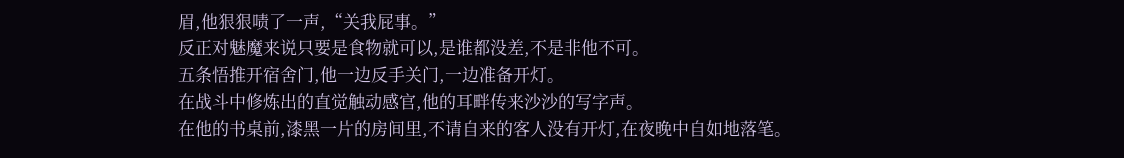眉,他狠狠啧了一声,“关我屁事。”
反正对魅魔来说只要是食物就可以,是谁都没差,不是非他不可。
五条悟推开宿舍门,他一边反手关门,一边准备开灯。
在战斗中修炼出的直觉触动感官,他的耳畔传来沙沙的写字声。
在他的书桌前,漆黑一片的房间里,不请自来的客人没有开灯,在夜晚中自如地落笔。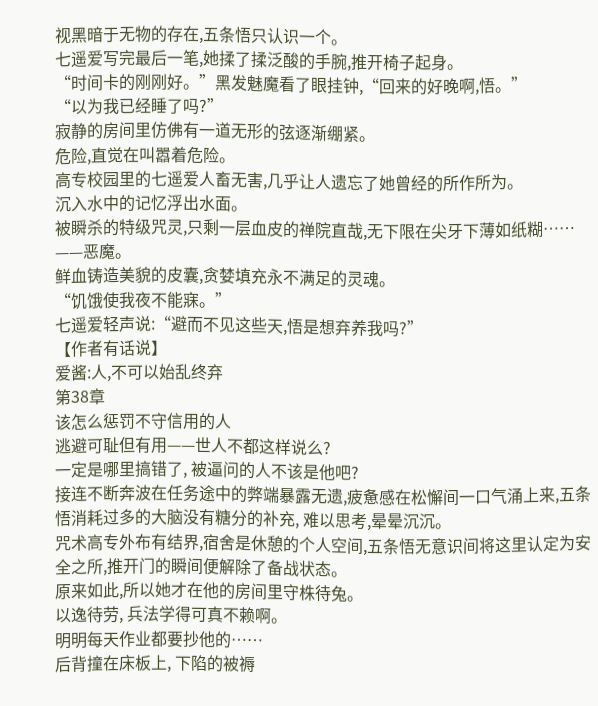视黑暗于无物的存在,五条悟只认识一个。
七遥爱写完最后一笔,她揉了揉泛酸的手腕,推开椅子起身。
“时间卡的刚刚好。”黑发魅魔看了眼挂钟,“回来的好晚啊,悟。”
“以为我已经睡了吗?”
寂静的房间里仿佛有一道无形的弦逐渐绷紧。
危险,直觉在叫嚣着危险。
高专校园里的七遥爱人畜无害,几乎让人遗忘了她曾经的所作所为。
沉入水中的记忆浮出水面。
被瞬杀的特级咒灵,只剩一层血皮的禅院直哉,无下限在尖牙下薄如纸糊……
——恶魔。
鲜血铸造美貌的皮囊,贪婪填充永不满足的灵魂。
“饥饿使我夜不能寐。”
七遥爱轻声说:“避而不见这些天,悟是想弃养我吗?”
【作者有话说】
爱酱:人,不可以始乱终弃
第38章
该怎么惩罚不守信用的人
逃避可耻但有用——世人不都这样说么?
一定是哪里搞错了, 被逼问的人不该是他吧?
接连不断奔波在任务途中的弊端暴露无遗,疲惫感在松懈间一口气涌上来,五条悟消耗过多的大脑没有糖分的补充, 难以思考,晕晕沉沉。
咒术高专外布有结界,宿舍是休憩的个人空间,五条悟无意识间将这里认定为安全之所,推开门的瞬间便解除了备战状态。
原来如此,所以她才在他的房间里守株待兔。
以逸待劳, 兵法学得可真不赖啊。
明明每天作业都要抄他的……
后背撞在床板上, 下陷的被褥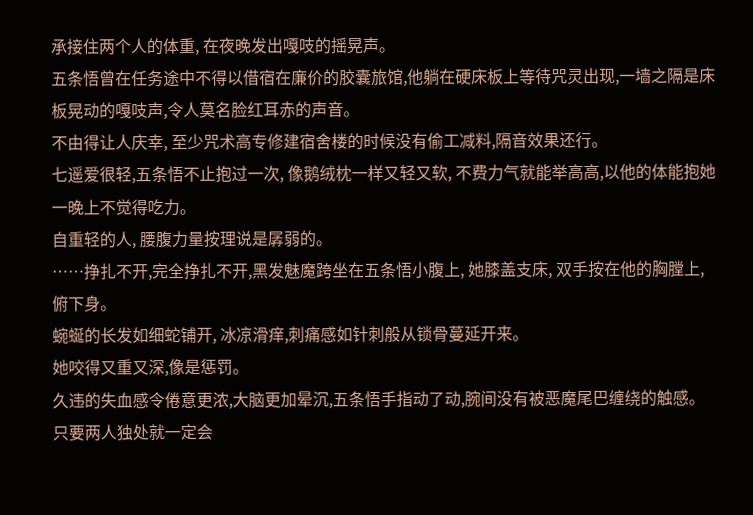承接住两个人的体重, 在夜晚发出嘎吱的摇晃声。
五条悟曾在任务途中不得以借宿在廉价的胶囊旅馆,他躺在硬床板上等待咒灵出现,一墙之隔是床板晃动的嘎吱声,令人莫名脸红耳赤的声音。
不由得让人庆幸, 至少咒术高专修建宿舍楼的时候没有偷工减料,隔音效果还行。
七遥爱很轻,五条悟不止抱过一次, 像鹅绒枕一样又轻又软, 不费力气就能举高高,以他的体能抱她一晚上不觉得吃力。
自重轻的人, 腰腹力量按理说是孱弱的。
……挣扎不开,完全挣扎不开,黑发魅魔跨坐在五条悟小腹上, 她膝盖支床, 双手按在他的胸膛上, 俯下身。
蜿蜒的长发如细蛇铺开, 冰凉滑痒,刺痛感如针刺般从锁骨蔓延开来。
她咬得又重又深,像是惩罚。
久违的失血感令倦意更浓,大脑更加晕沉,五条悟手指动了动,腕间没有被恶魔尾巴缠绕的触感。
只要两人独处就一定会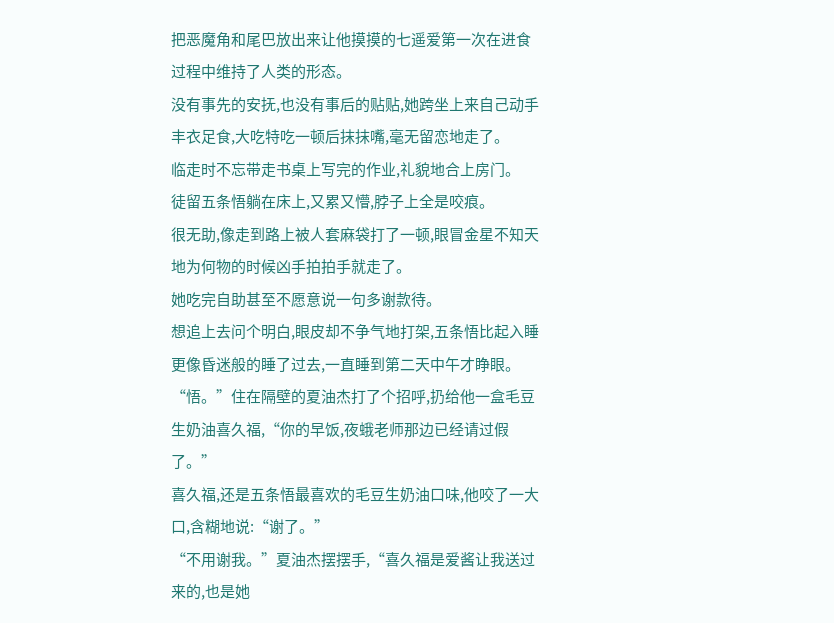把恶魔角和尾巴放出来让他摸摸的七遥爱第一次在进食过程中维持了人类的形态。
没有事先的安抚,也没有事后的贴贴,她跨坐上来自己动手丰衣足食,大吃特吃一顿后抹抹嘴,毫无留恋地走了。
临走时不忘带走书桌上写完的作业,礼貌地合上房门。
徒留五条悟躺在床上,又累又懵,脖子上全是咬痕。
很无助,像走到路上被人套麻袋打了一顿,眼冒金星不知天地为何物的时候凶手拍拍手就走了。
她吃完自助甚至不愿意说一句多谢款待。
想追上去问个明白,眼皮却不争气地打架,五条悟比起入睡更像昏迷般的睡了过去,一直睡到第二天中午才睁眼。
“悟。”住在隔壁的夏油杰打了个招呼,扔给他一盒毛豆生奶油喜久福,“你的早饭,夜蛾老师那边已经请过假了。”
喜久福,还是五条悟最喜欢的毛豆生奶油口味,他咬了一大口,含糊地说:“谢了。”
“不用谢我。”夏油杰摆摆手,“喜久福是爱酱让我送过来的,也是她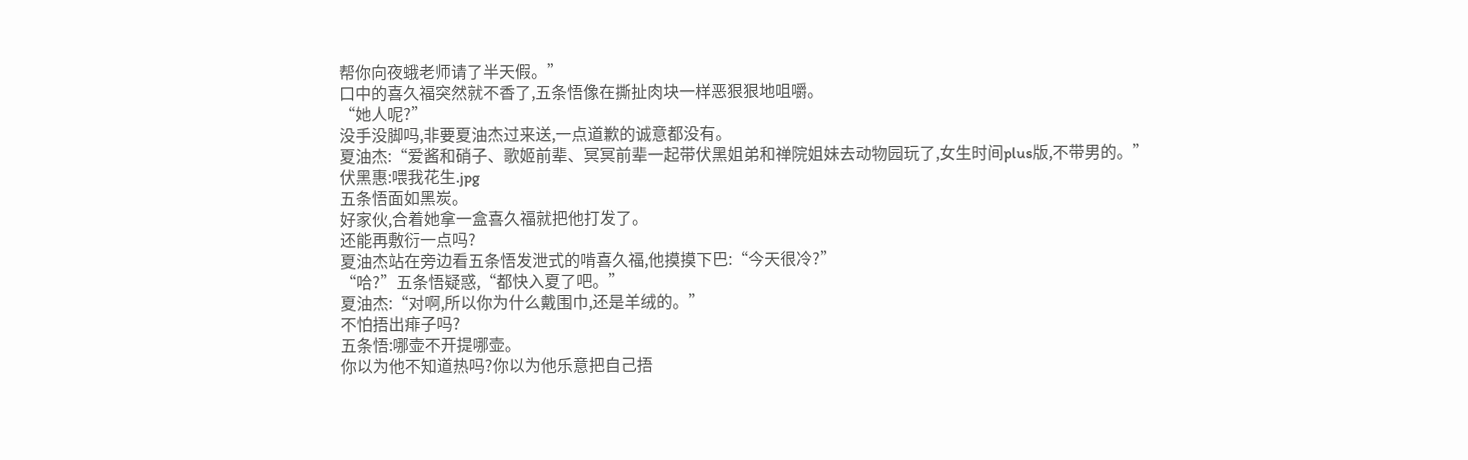帮你向夜蛾老师请了半天假。”
口中的喜久福突然就不香了,五条悟像在撕扯肉块一样恶狠狠地咀嚼。
“她人呢?”
没手没脚吗,非要夏油杰过来送,一点道歉的诚意都没有。
夏油杰:“爱酱和硝子、歌姬前辈、冥冥前辈一起带伏黑姐弟和禅院姐妹去动物园玩了,女生时间plus版,不带男的。”
伏黑惠:喂我花生.jpg
五条悟面如黑炭。
好家伙,合着她拿一盒喜久福就把他打发了。
还能再敷衍一点吗?
夏油杰站在旁边看五条悟发泄式的啃喜久福,他摸摸下巴:“今天很冷?”
“哈?”五条悟疑惑,“都快入夏了吧。”
夏油杰:“对啊,所以你为什么戴围巾,还是羊绒的。”
不怕捂出痱子吗?
五条悟:哪壶不开提哪壶。
你以为他不知道热吗?你以为他乐意把自己捂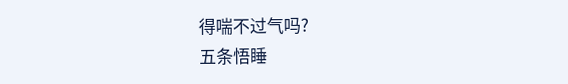得喘不过气吗?
五条悟睡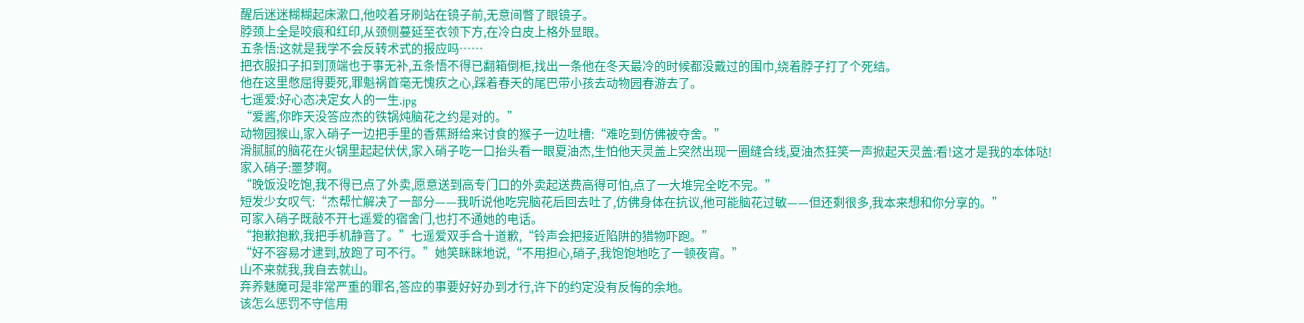醒后迷迷糊糊起床漱口,他咬着牙刷站在镜子前,无意间瞥了眼镜子。
脖颈上全是咬痕和红印,从颈侧蔓延至衣领下方,在冷白皮上格外显眼。
五条悟:这就是我学不会反转术式的报应吗……
把衣服扣子扣到顶端也于事无补,五条悟不得已翻箱倒柜,找出一条他在冬天最冷的时候都没戴过的围巾,绕着脖子打了个死结。
他在这里憋屈得要死,罪魁祸首毫无愧疚之心,踩着春天的尾巴带小孩去动物园春游去了。
七遥爱:好心态决定女人的一生.jpg
“爱酱,你昨天没答应杰的铁锅炖脑花之约是对的。”
动物园猴山,家入硝子一边把手里的香蕉掰给来讨食的猴子一边吐槽:“难吃到仿佛被夺舍。”
滑腻腻的脑花在火锅里起起伏伏,家入硝子吃一口抬头看一眼夏油杰,生怕他天灵盖上突然出现一圈缝合线,夏油杰狂笑一声掀起天灵盖:看!这才是我的本体哒!
家入硝子:噩梦啊。
“晚饭没吃饱,我不得已点了外卖,愿意送到高专门口的外卖起送费高得可怕,点了一大堆完全吃不完。”
短发少女叹气:“杰帮忙解决了一部分——我听说他吃完脑花后回去吐了,仿佛身体在抗议,他可能脑花过敏——但还剩很多,我本来想和你分享的。”
可家入硝子既敲不开七遥爱的宿舍门,也打不通她的电话。
“抱歉抱歉,我把手机静音了。”七遥爱双手合十道歉,“铃声会把接近陷阱的猎物吓跑。”
“好不容易才逮到,放跑了可不行。”她笑眯眯地说,“不用担心,硝子,我饱饱地吃了一顿夜宵。”
山不来就我,我自去就山。
弃养魅魔可是非常严重的罪名,答应的事要好好办到才行,许下的约定没有反悔的余地。
该怎么惩罚不守信用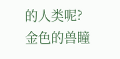的人类呢?
金色的兽瞳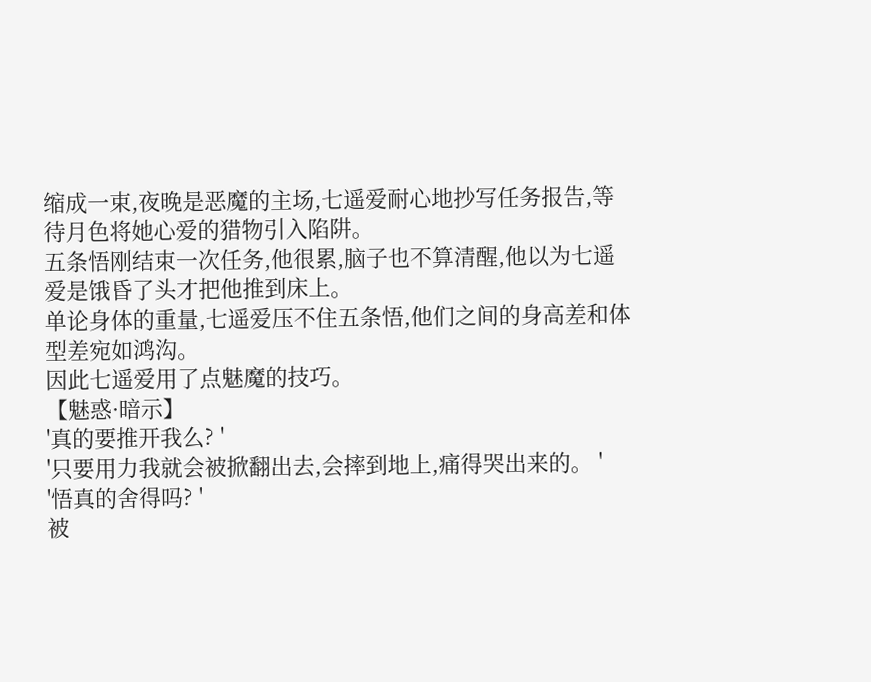缩成一束,夜晚是恶魔的主场,七遥爱耐心地抄写任务报告,等待月色将她心爱的猎物引入陷阱。
五条悟刚结束一次任务,他很累,脑子也不算清醒,他以为七遥爱是饿昏了头才把他推到床上。
单论身体的重量,七遥爱压不住五条悟,他们之间的身高差和体型差宛如鸿沟。
因此七遥爱用了点魅魔的技巧。
【魅惑·暗示】
'真的要推开我么? '
'只要用力我就会被掀翻出去,会摔到地上,痛得哭出来的。 '
'悟真的舍得吗? '
被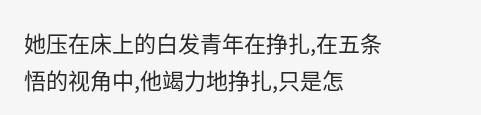她压在床上的白发青年在挣扎,在五条悟的视角中,他竭力地挣扎,只是怎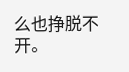么也挣脱不开。